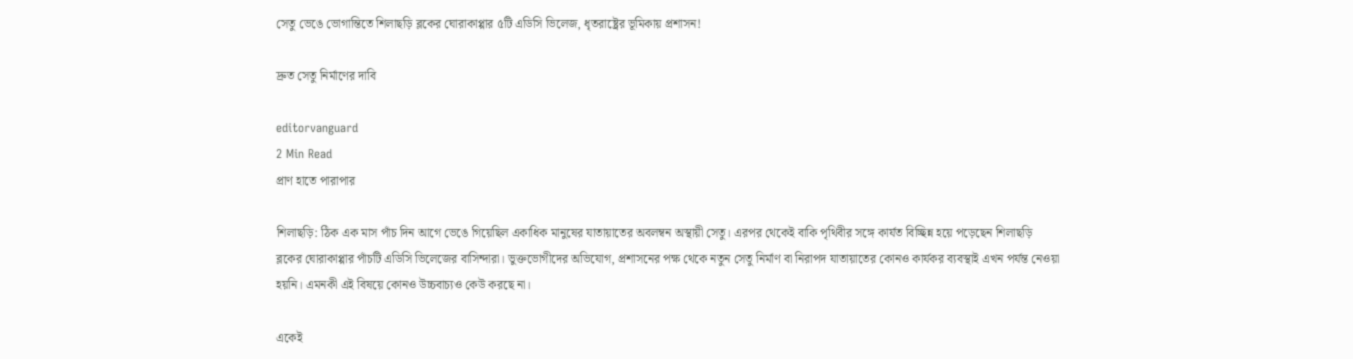সেতু ভেঙে ভোগান্তিতে শিলাছড়ি ব্লকের ঘোরাকাপ্পার ৫টি এডিসি ভিলেজ, ধৃতরাষ্ট্রের ভূমিকায় প্রশাসন!

দ্রুত সেতু নির্মাণের দাবি

editorvanguard
2 Min Read
প্রাণ হাতে পারাপার

শিলাছড়ি: ঠিক এক মাস পাঁচ দিন আগে ভেঙে গিয়েছিল একাধিক মানুষের যাতায়াতের অবলম্বন অস্থায়ী সেতু। এরপর থেকেই বাকি পৃথিবীর সঙ্গে কার্যত বিচ্ছিন্ন হয়ে পড়েছেন শিলাছড়ি ব্লকের ঘোরাকাপ্পার পাঁচটি এডিসি ভিলেজের বাসিন্দারা। ভুক্তভোগীদের অভিযোগ, প্রশাসনের পক্ষ থেকে নতুন সেতু নির্মাণ বা নিরাপদ যাতায়াতের কোনও কার্যকর ব্যবস্থাই এখন পর্যন্ত নেওয়া হয়নি। এমনকী এই বিষয়ে কোনও উচ্চবাচ্যও কেউ করছে না।

একেই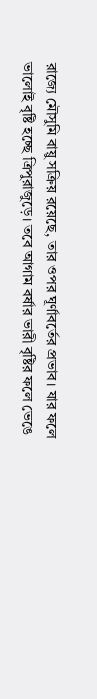রাজ্যে মৌসুমি বায়ু সক্রিয় রয়েছে, তার ওপর ঘূর্ণাবর্তের প্রভাব। যার ফলে ভালোই বৃষ্টি হচ্ছে ত্রিপুরাজুড়ে। তবে আগাম বর্ষার ভারী বৃষ্টির ফলে ভেঙে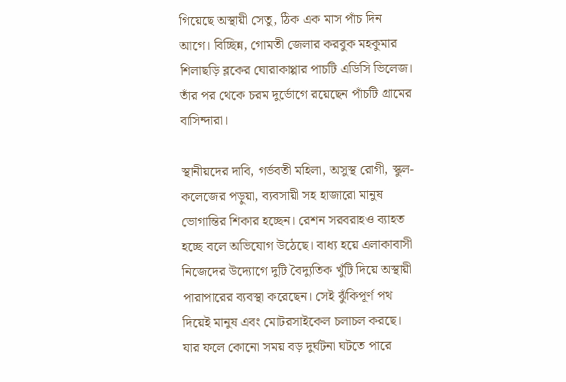গিয়েছে অস্থায়ী সেতু, ঠিক এক মাস পাঁচ দিন আগে। বিচ্ছিন্ন, গোমতী জেলার করবুক মহকুমার শিলাছড়ি ব্লকের ঘোরাকাপ্পার পাচটি এডিসি ভিলেজ। তাঁর পর থেকে চরম দুর্ভোগে রয়েছেন পাঁচটি গ্রামের বাসিন্দারা।

স্থানীয়দের দাবি, গর্ভবতী মহিলা, অসুস্থ রোগী, স্কুল-কলেজের পড়ুয়া, ব্যবসায়ী সহ হাজারো মানুষ ভোগান্তির শিকার হচ্ছেন। রেশন সরবরাহও ব্যাহত হচ্ছে বলে অভিযোগ উঠেছে। বাধ্য হয়ে এলাকাবাসী নিজেদের উদ্যোগে দুটি বৈদ্যুতিক খুঁটি দিয়ে অস্থায়ী পারাপারের ব্যবস্থা করেছেন। সেই ঝুঁকিপূর্ণ পথ দিয়েই মানুষ এবং মোটরসাইকেল চলাচল করছে। যার ফলে কোনো সময় বড় দুর্ঘটনা ঘটতে পারে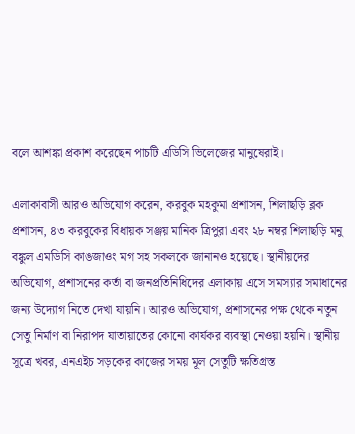বলে আশঙ্কা প্রকাশ করেছেন পাচটি এডিসি ভিলেজের মানুষেরাই।

এলাকাবাসী আরও অভিযোগ করেন, করবুক মহকুমা প্রশাসন, শিলাছড়ি ব্লক প্রশাসন, ৪৩ করবুকের বিধায়ক সঞ্জয় মানিক ত্রিপুরা এবং ২৮ নম্বর শিলাছড়ি মনু বঙ্কুল এমডিসি কাঙজাওং মগ সহ সকলকে জানানও হয়েছে। স্থানীয়দের অভিযোগ, প্রশাসনের কর্তা বা জনপ্রতিনিধিদের এলাকায় এসে সমস্যার সমাধানের জন্য উদ্যোগ নিতে দেখা যায়নি। আরও অভিযোগ, প্রশাসনের পক্ষ থেকে নতুন সেতু নির্মাণ বা নিরাপদ যাতায়াতের কোনো কার্যকর ব্যবস্থা নেওয়া হয়নি। স্থানীয় সূত্রে খবর, এনএইচ সড়কের কাজের সময় মূল সেতুটি ক্ষতিগ্রস্ত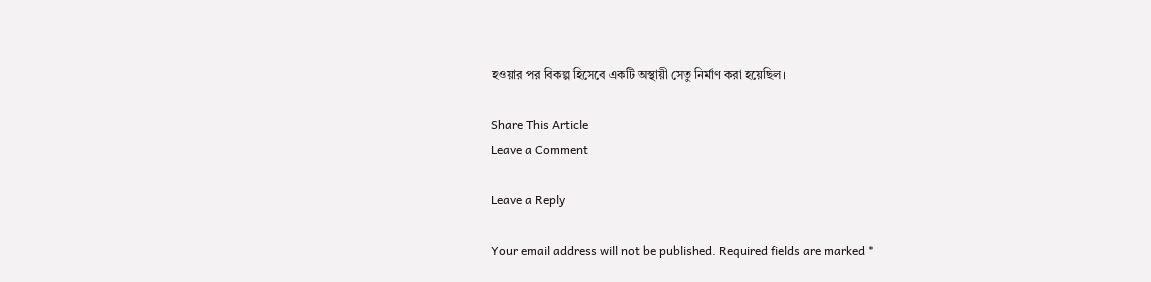হওয়ার পর বিকল্প হিসেবে একটি অস্থায়ী সেতু নির্মাণ করা হয়েছিল।

Share This Article
Leave a Comment

Leave a Reply

Your email address will not be published. Required fields are marked *